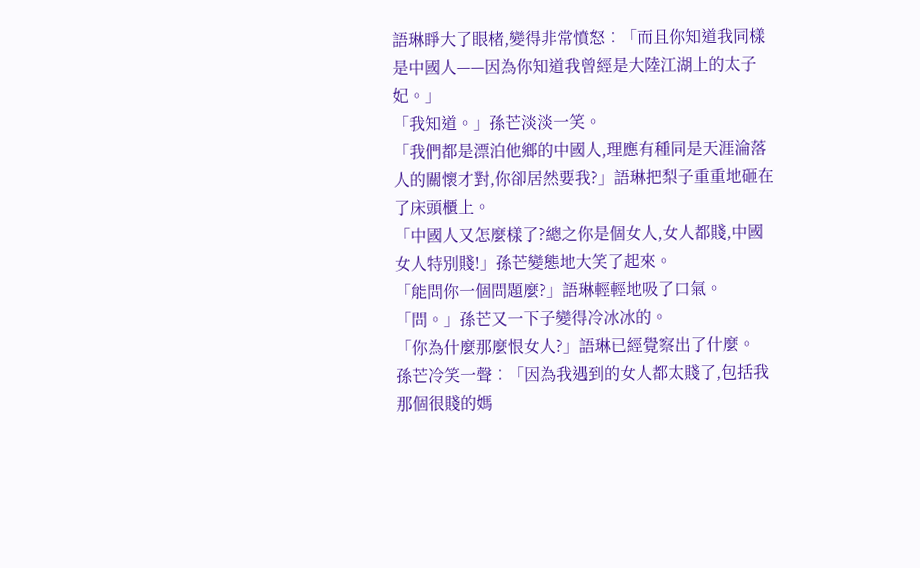語琳睜大了眼楮,變得非常憤怒︰「而且你知道我同樣是中國人——因為你知道我曾經是大陸江湖上的太子妃。」
「我知道。」孫芒淡淡一笑。
「我們都是漂泊他鄉的中國人,理應有種同是天涯淪落人的關懷才對,你卻居然要我?」語琳把梨子重重地砸在了床頭櫃上。
「中國人又怎麼樣了?總之你是個女人,女人都賤,中國女人特別賤!」孫芒變態地大笑了起來。
「能問你一個問題麼?」語琳輕輕地吸了口氣。
「問。」孫芒又一下子變得冷冰冰的。
「你為什麼那麼恨女人?」語琳已經覺察出了什麼。
孫芒冷笑一聲︰「因為我遇到的女人都太賤了,包括我那個很賤的媽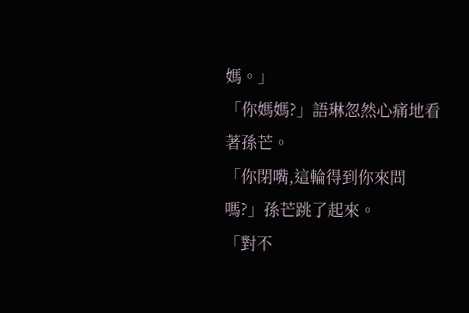媽。」
「你媽媽?」語琳忽然心痛地看著孫芒。
「你閉嘴,這輪得到你來問嗎?」孫芒跳了起來。
「對不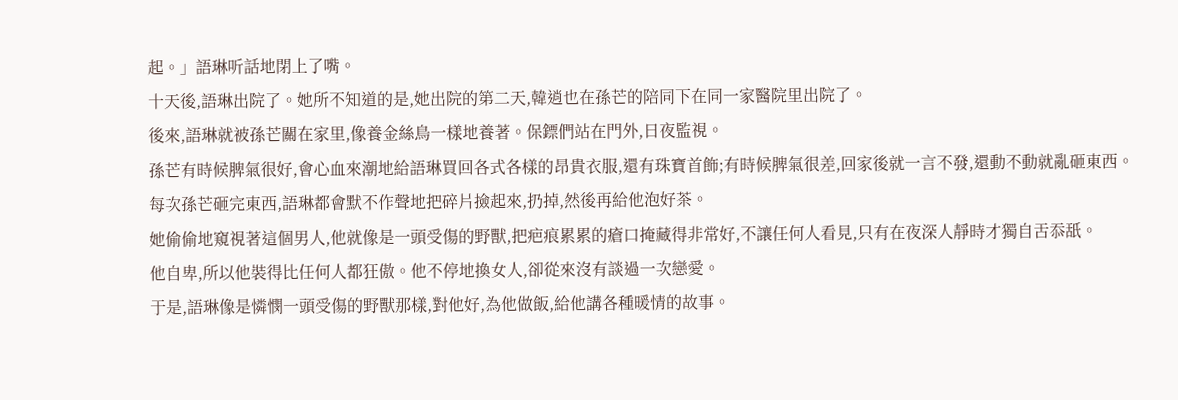起。」語琳听話地閉上了嘴。
十天後,語琳出院了。她所不知道的是,她出院的第二天,韓逍也在孫芒的陪同下在同一家醫院里出院了。
後來,語琳就被孫芒關在家里,像養金絲鳥一樣地養著。保鏢們站在門外,日夜監視。
孫芒有時候脾氣很好,會心血來潮地給語琳買回各式各樣的昂貴衣服,還有珠寶首飾;有時候脾氣很差,回家後就一言不發,還動不動就亂砸東西。
每次孫芒砸完東西,語琳都會默不作聲地把碎片撿起來,扔掉,然後再給他泡好茶。
她偷偷地窺視著這個男人,他就像是一頭受傷的野獸,把疤痕累累的瘡口掩藏得非常好,不讓任何人看見,只有在夜深人靜時才獨自舌忝舐。
他自卑,所以他裝得比任何人都狂傲。他不停地換女人,卻從來沒有談過一次戀愛。
于是,語琳像是憐憫一頭受傷的野獸那樣,對他好,為他做飯,給他講各種暖情的故事。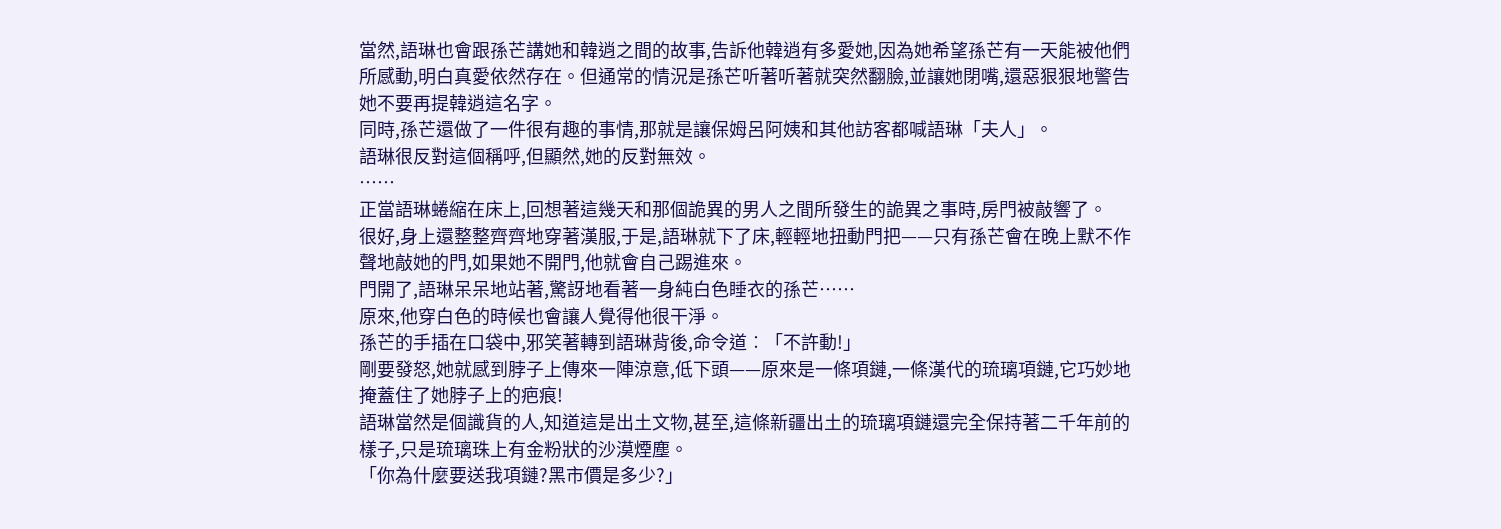當然,語琳也會跟孫芒講她和韓逍之間的故事,告訴他韓逍有多愛她,因為她希望孫芒有一天能被他們所感動,明白真愛依然存在。但通常的情況是孫芒听著听著就突然翻臉,並讓她閉嘴,還惡狠狠地警告她不要再提韓逍這名字。
同時,孫芒還做了一件很有趣的事情,那就是讓保姆呂阿姨和其他訪客都喊語琳「夫人」。
語琳很反對這個稱呼,但顯然,她的反對無效。
……
正當語琳蜷縮在床上,回想著這幾天和那個詭異的男人之間所發生的詭異之事時,房門被敲響了。
很好,身上還整整齊齊地穿著漢服,于是,語琳就下了床,輕輕地扭動門把——只有孫芒會在晚上默不作聲地敲她的門,如果她不開門,他就會自己踢進來。
門開了,語琳呆呆地站著,驚訝地看著一身純白色睡衣的孫芒……
原來,他穿白色的時候也會讓人覺得他很干淨。
孫芒的手插在口袋中,邪笑著轉到語琳背後,命令道︰「不許動!」
剛要發怒,她就感到脖子上傳來一陣涼意,低下頭——原來是一條項鏈,一條漢代的琉璃項鏈,它巧妙地掩蓋住了她脖子上的疤痕!
語琳當然是個識貨的人,知道這是出土文物,甚至,這條新疆出土的琉璃項鏈還完全保持著二千年前的樣子,只是琉璃珠上有金粉狀的沙漠煙塵。
「你為什麼要送我項鏈?黑市價是多少?」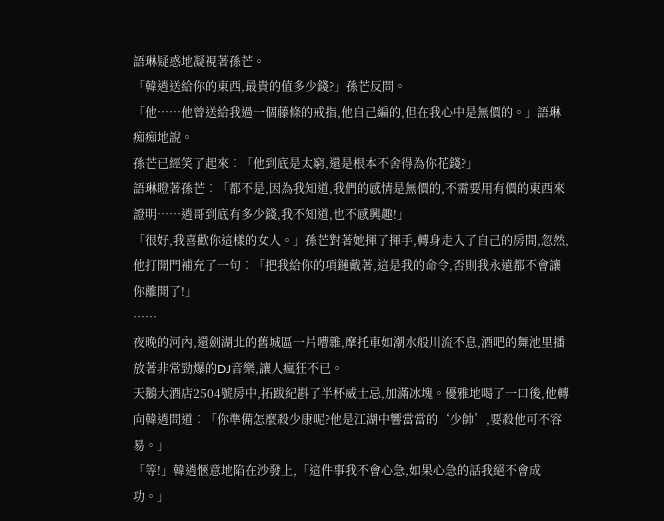語琳疑惑地凝視著孫芒。
「韓逍送給你的東西,最貴的值多少錢?」孫芒反問。
「他……他曾送給我過一個藤條的戒指,他自己編的,但在我心中是無價的。」語琳痴痴地說。
孫芒已經笑了起來︰「他到底是太窮,還是根本不舍得為你花錢?」
語琳瞪著孫芒︰「都不是,因為我知道,我們的感情是無價的,不需要用有價的東西來證明……逍哥到底有多少錢,我不知道,也不感興趣!」
「很好,我喜歡你這樣的女人。」孫芒對著她揮了揮手,轉身走入了自己的房間,忽然,他打開門補充了一句︰「把我給你的項鏈戴著,這是我的命令,否則我永遠都不會讓你離開了!」
……
夜晚的河內,還劍湖北的舊城區一片嘈雜,摩托車如潮水般川流不息,酒吧的舞池里播放著非常勁爆的DJ音樂,讓人瘋狂不已。
天鵝大酒店2504號房中,拓跋紀斟了半杯威士忌,加滿冰塊。優雅地喝了一口後,他轉向韓逍問道︰「你準備怎麼殺少康呢?他是江湖中響當當的‘少帥’,要殺他可不容易。」
「等!」韓逍愜意地陷在沙發上,「這件事我不會心急,如果心急的話我絕不會成功。」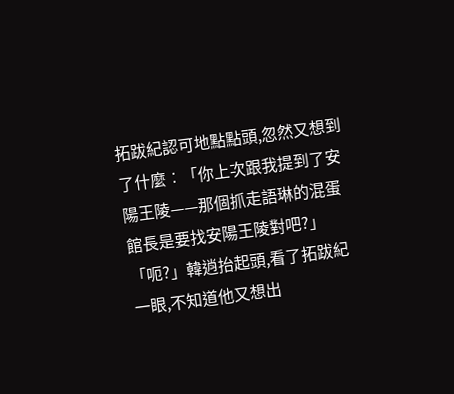拓跋紀認可地點點頭,忽然又想到了什麼︰「你上次跟我提到了安陽王陵——那個抓走語琳的混蛋館長是要找安陽王陵對吧?」
「呃?」韓逍抬起頭,看了拓跋紀一眼,不知道他又想出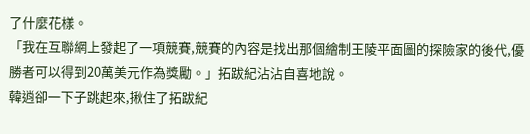了什麼花樣。
「我在互聯網上發起了一項競賽,競賽的內容是找出那個繪制王陵平面圖的探險家的後代,優勝者可以得到20萬美元作為獎勵。」拓跋紀沾沾自喜地說。
韓逍卻一下子跳起來,揪住了拓跋紀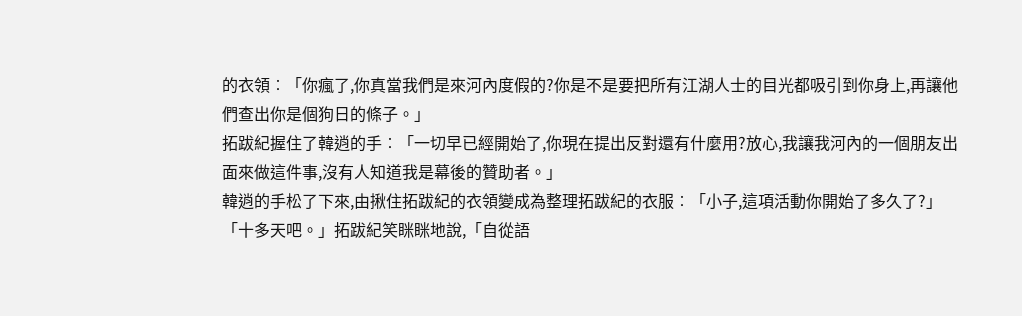的衣領︰「你瘋了,你真當我們是來河內度假的?你是不是要把所有江湖人士的目光都吸引到你身上,再讓他們查出你是個狗日的條子。」
拓跋紀握住了韓逍的手︰「一切早已經開始了,你現在提出反對還有什麼用?放心,我讓我河內的一個朋友出面來做這件事,沒有人知道我是幕後的贊助者。」
韓逍的手松了下來,由揪住拓跋紀的衣領變成為整理拓跋紀的衣服︰「小子,這項活動你開始了多久了?」
「十多天吧。」拓跋紀笑眯眯地說,「自從語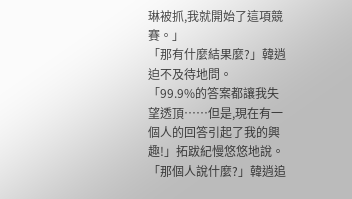琳被抓,我就開始了這項競賽。」
「那有什麼結果麼?」韓逍迫不及待地問。
「99.9%的答案都讓我失望透頂……但是,現在有一個人的回答引起了我的興趣!」拓跋紀慢悠悠地說。
「那個人說什麼?」韓逍追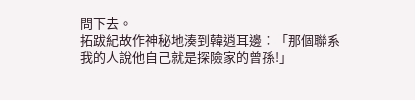問下去。
拓跋紀故作神秘地湊到韓逍耳邊︰「那個聯系我的人說他自己就是探險家的曾孫!」